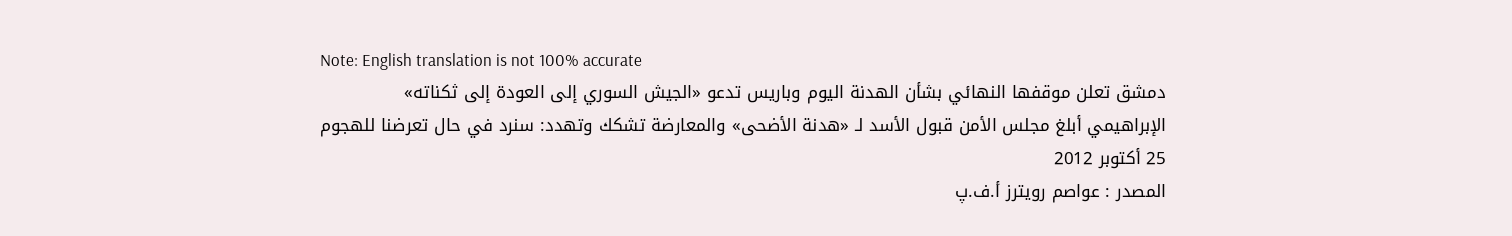Note: English translation is not 100% accurate
دمشق تعلن موقفها النهائي بشأن الهدنة اليوم وباريس تدعو «الجيش السوري إلى العودة إلى ثكناته»
الإبراهيمي أبلغ مجلس الأمن قبول الأسد لـ «هدنة الأضحى» والمعارضة تشكك وتهدد: سنرد في حال تعرضنا للهجوم
25 أكتوبر 2012
المصدر : عواصم رويترز أ.ف.پ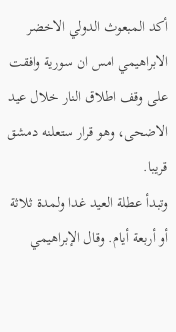أكد المبعوث الدولي الاخضر الابراهيمي امس ان سورية وافقت على وقف اطلاق النار خلال عيد الاضحى، وهو قرار ستعلنه دمشق قريبا.
وتبدأ عطلة العيد غدا ولمدة ثلاثة أو أربعة أيام. وقال الإبراهيمي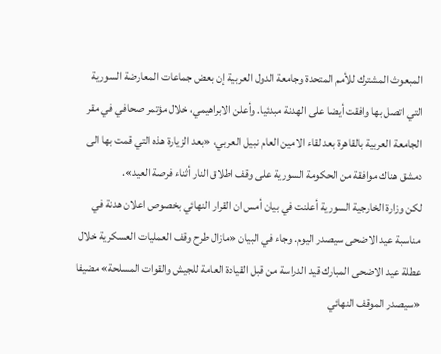المبعوث المشترك للأمم المتحدة وجامعة الدول العربية إن بعض جماعات المعارضة السورية التي اتصل بها وافقت أيضا على الهدنة مبدئيا. وأعلن الابراهيمي، خلال مؤتمر صحافي في مقر الجامعة العربية بالقاهرة بعد لقاء الامين العام نبيل العربي، «بعد الزيارة هذه التي قمت بها الى دمشق هناك موافقة من الحكومة السورية على وقف اطلاق النار أثناء فرصة العيد».
لكن وزارة الخارجية السورية أعلنت في بيان أمس ان القرار النهائي بخصوص اعلان هدنة في مناسبة عيد الاضحى سيصدر اليوم. وجاء في البيان «مازال طرح وقف العمليات العسكرية خلال عطلة عيد الاضحى المبارك قيد الدراسة من قبل القيادة العامة للجيش والقوات المسلحة» مضيفا «سيصدر الموقف النهائي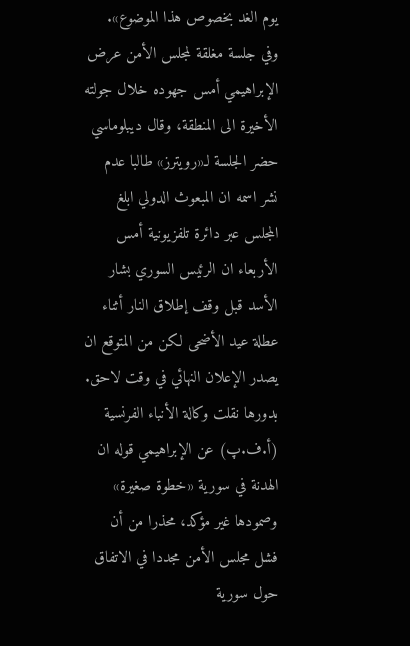يوم الغد بخصوص هذا الموضوع».
وفي جلسة مغلقة لمجلس الأمن عرض الإبراهيمي أمس جهوده خلال جولته الأخيرة الى المنطقة، وقال ديبلوماسي حضر الجلسة لـ«رويترز» طالبا عدم نشر اسمه ان المبعوث الدولي ابلغ المجلس عبر دائرة تلفزيونية أمس الأربعاء ان الرئيس السوري بشار الأسد قبل وقف إطلاق النار أثناء عطلة عيد الأضحى لكن من المتوقع ان يصدر الإعلان النهائي في وقت لاحق.
بدورها نقلت وكالة الأنباء الفرنسية (أ.ف.پ) عن الإبراهيمي قوله ان الهدنة في سورية «خطوة صغيرة» وصمودها غير مؤكد، محذرا من أن فشل مجلس الأمن مجددا في الاتفاق حول سورية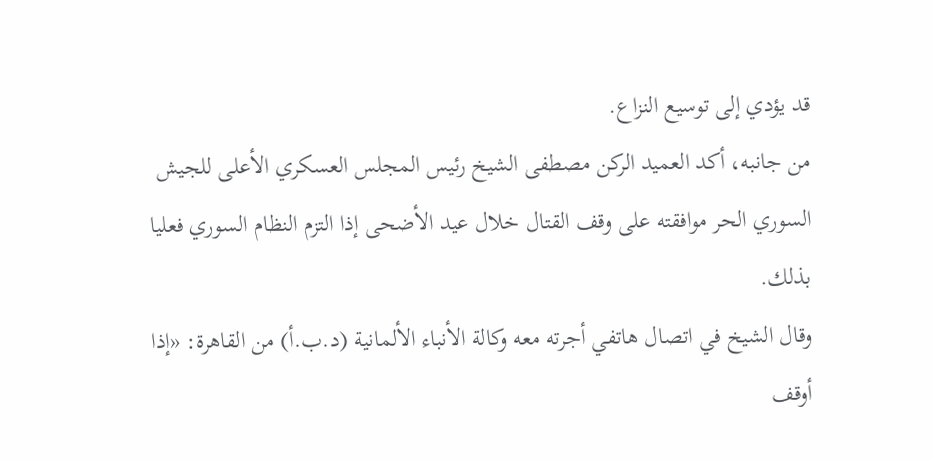قد يؤدي إلى توسيع النزاع.
من جانبه، أكد العميد الركن مصطفى الشيخ رئيس المجلس العسكري الأعلى للجيش السوري الحر موافقته على وقف القتال خلال عيد الأضحى إذا التزم النظام السوري فعليا بذلك.
وقال الشيخ في اتصال هاتفي أجرته معه وكالة الأنباء الألمانية (د.ب.أ) من القاهرة: «إذا أوقف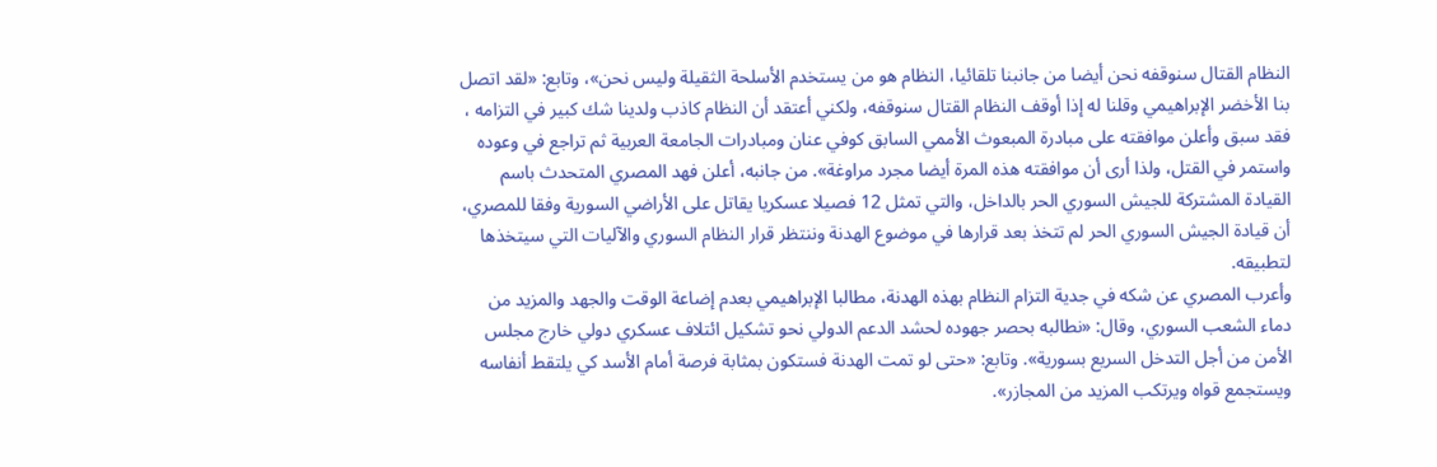النظام القتال سنوقفه نحن أيضا من جانبنا تلقائيا، النظام هو من يستخدم الأسلحة الثقيلة وليس نحن»، وتابع: «لقد اتصل بنا الأخضر الإبراهيمي وقلنا له إذا أوقف النظام القتال سنوقفه، ولكني أعتقد أن النظام كاذب ولدينا شك كبير في التزامه ، فقد سبق وأعلن موافقته على مبادرة المبعوث الأممي السابق كوفي عنان ومبادرات الجامعة العربية ثم تراجع في وعوده واستمر في القتل، ولذا أرى أن موافقته هذه المرة أيضا مجرد مراوغة». من جانبه، أعلن فهد المصري المتحدث باسم القيادة المشتركة للجيش السوري الحر بالداخل، والتي تمثل 12 فصيلا عسكريا يقاتل على الأراضي السورية وفقا للمصري، أن قيادة الجيش السوري الحر لم تتخذ بعد قرارها في موضوع الهدنة وننتظر قرار النظام السوري والآليات التي سيتخذها لتطبيقه.
وأعرب المصري عن شكه في جدية التزام النظام بهذه الهدنة، مطالبا الإبراهيمي بعدم إضاعة الوقت والجهد والمزيد من دماء الشعب السوري، وقال: «نطالبه بحصر جهوده لحشد الدعم الدولي نحو تشكيل ائتلاف عسكري دولي خارج مجلس الأمن من أجل التدخل السريع بسورية». وتابع: «حتى لو تمت الهدنة فستكون بمثابة فرصة أمام الأسد كي يلتقط أنفاسه ويستجمع قواه ويرتكب المزيد من المجازر».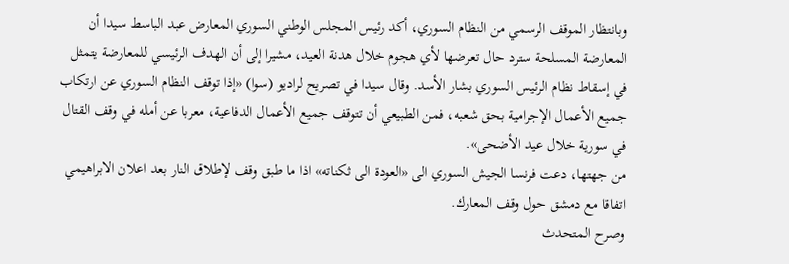وبانتظار الموقف الرسمي من النظام السوري، أكد رئيس المجلس الوطني السوري المعارض عبد الباسط سيدا أن المعارضة المسلحة سترد حال تعرضها لأي هجوم خلال هدنة العيد، مشيرا إلى أن الهدف الرئيسي للمعارضة يتمثل في إسقاط نظام الرئيس السوري بشار الأسد. وقال سيدا في تصريح لراديو (سوا) «إذا توقف النظام السوري عن ارتكاب جميع الأعمال الإجرامية بحق شعبه، فمن الطبيعي أن تتوقف جميع الأعمال الدفاعية، معربا عن أمله في وقف القتال في سورية خلال عيد الأضحى».
من جهتها، دعت فرنسا الجيش السوري الى «العودة الى ثكناته» اذا ما طبق وقف لإطلاق النار بعد اعلان الابراهيمي اتفاقا مع دمشق حول وقف المعارك.
وصرح المتحدث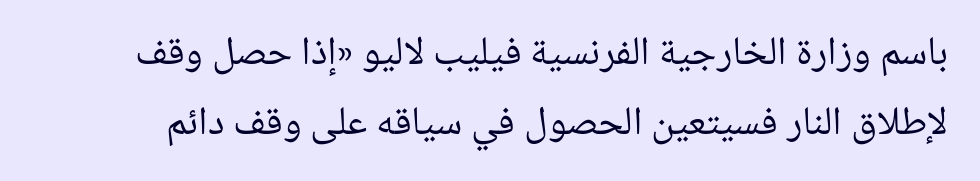باسم وزارة الخارجية الفرنسية فيليب لاليو «إذا حصل وقف لإطلاق النار فسيتعين الحصول في سياقه على وقف دائم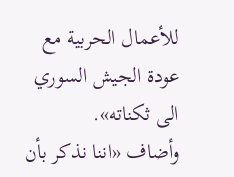للأعمال الحربية مع عودة الجيش السوري الى ثكناته».
وأضاف «اننا نذكر بأن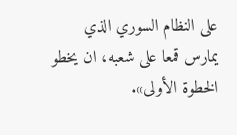على النظام السوري الذي يمارس قمعا على شعبه، ان يخطو الخطوة الأولى».